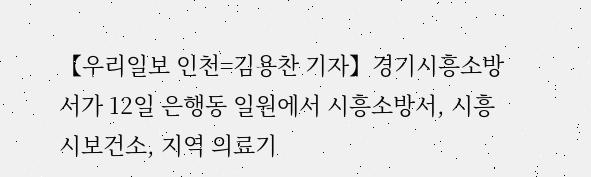【우리일보 인천=김용찬 기자】경기시흥소방서가 12일 은행동 일원에서 시흥소방서, 시흥시보건소, 지역 의료기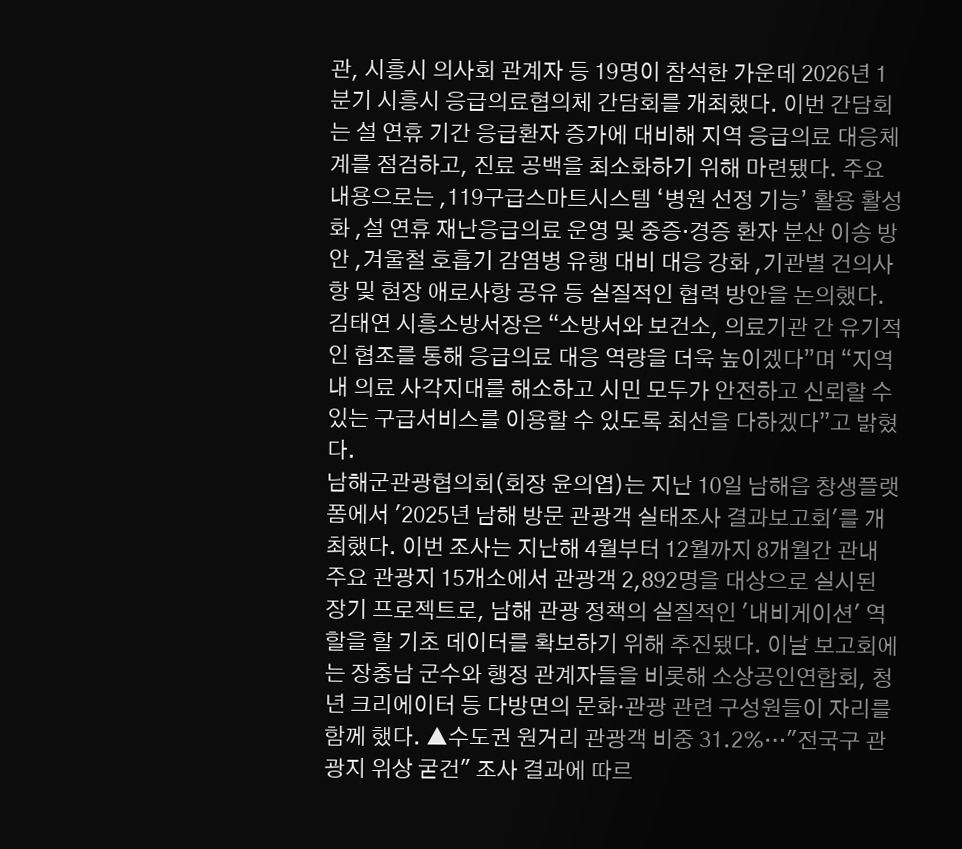관, 시흥시 의사회 관계자 등 19명이 참석한 가운데 2026년 1분기 시흥시 응급의료협의체 간담회를 개최했다. 이번 간담회는 설 연휴 기간 응급환자 증가에 대비해 지역 응급의료 대응체계를 점검하고, 진료 공백을 최소화하기 위해 마련됐다. 주요 내용으로는 ,119구급스마트시스템 ‘병원 선정 기능’ 활용 활성화 ,설 연휴 재난응급의료 운영 및 중증·경증 환자 분산 이송 방안 ,겨울철 호흡기 감염병 유행 대비 대응 강화 ,기관별 건의사항 및 현장 애로사항 공유 등 실질적인 협력 방안을 논의했다. 김태연 시흥소방서장은 “소방서와 보건소, 의료기관 간 유기적인 협조를 통해 응급의료 대응 역량을 더욱 높이겠다”며 “지역 내 의료 사각지대를 해소하고 시민 모두가 안전하고 신뢰할 수 있는 구급서비스를 이용할 수 있도록 최선을 다하겠다”고 밝혔다.
남해군관광협의회(회장 윤의엽)는 지난 10일 남해읍 창생플랫폼에서 '2025년 남해 방문 관광객 실태조사 결과보고회'를 개최했다. 이번 조사는 지난해 4월부터 12월까지 8개월간 관내 주요 관광지 15개소에서 관광객 2,892명을 대상으로 실시된 장기 프로젝트로, 남해 관광 정책의 실질적인 '내비게이션' 역할을 할 기초 데이터를 확보하기 위해 추진됐다. 이날 보고회에는 장충남 군수와 행정 관계자들을 비롯해 소상공인연합회, 청년 크리에이터 등 다방면의 문화·관광 관련 구성원들이 자리를 함께 했다. ▲수도권 원거리 관광객 비중 31.2%…"전국구 관광지 위상 굳건" 조사 결과에 따르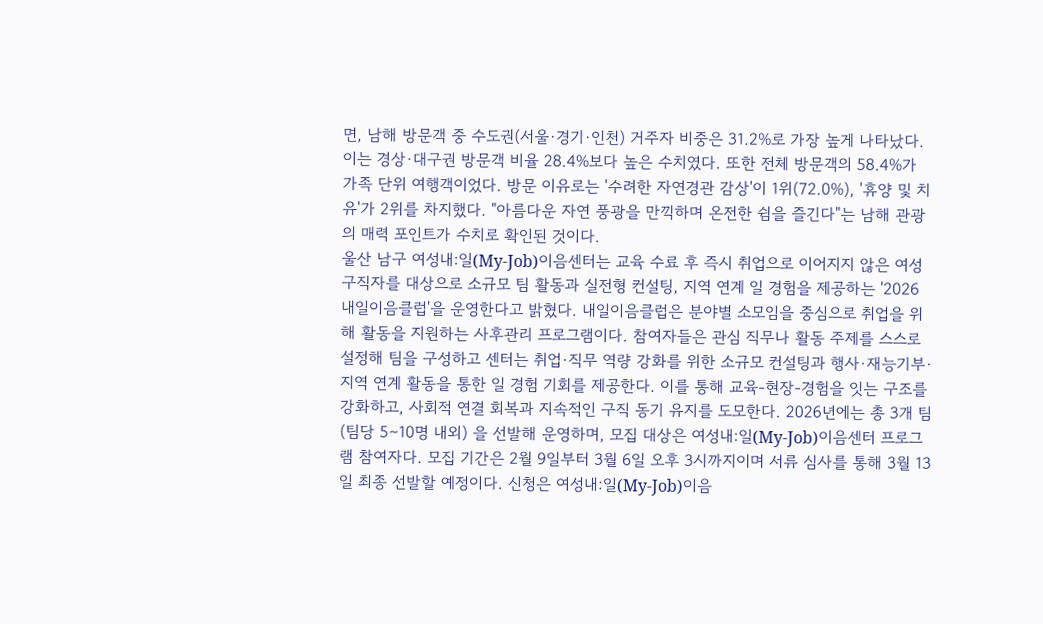면, 남해 방문객 중 수도권(서울·경기·인천) 거주자 비중은 31.2%로 가장 높게 나타났다. 이는 경상·대구권 방문객 비율 28.4%보다 높은 수치였다. 또한 전체 방문객의 58.4%가 가족 단위 여행객이었다. 방문 이유로는 '수려한 자연경관 감상'이 1위(72.0%), '휴양 및 치유'가 2위를 차지했다. "아름다운 자연 풍광을 만끽하며 온전한 쉼을 즐긴다"는 남해 관광의 매력 포인트가 수치로 확인된 것이다.
울산 남구 여성내:일(My-Job)이음센터는 교육 수료 후 즉시 취업으로 이어지지 않은 여성 구직자를 대상으로 소규모 팀 활동과 실전형 컨설팅, 지역 연계 일 경험을 제공하는 '2026 내일이음클럽'을 운영한다고 밝혔다. 내일이음클럽은 분야별 소모임을 중심으로 취업을 위해 활동을 지원하는 사후관리 프로그램이다. 참여자들은 관심 직무나 활동 주제를 스스로 설정해 팀을 구성하고 센터는 취업·직무 역량 강화를 위한 소규모 컨설팅과 행사·재능기부·지역 연계 활동을 통한 일 경험 기회를 제공한다. 이를 통해 교육-현장-경험을 잇는 구조를 강화하고, 사회적 연결 회복과 지속적인 구직 동기 유지를 도모한다. 2026년에는 총 3개 팀(팀당 5∼10명 내외) 을 선발해 운영하며, 모집 대상은 여성내:일(My-Job)이음센터 프로그램 참여자다. 모집 기간은 2월 9일부터 3월 6일 오후 3시까지이며 서류 심사를 통해 3월 13일 최종 선발할 예정이다. 신청은 여성내:일(My-Job)이음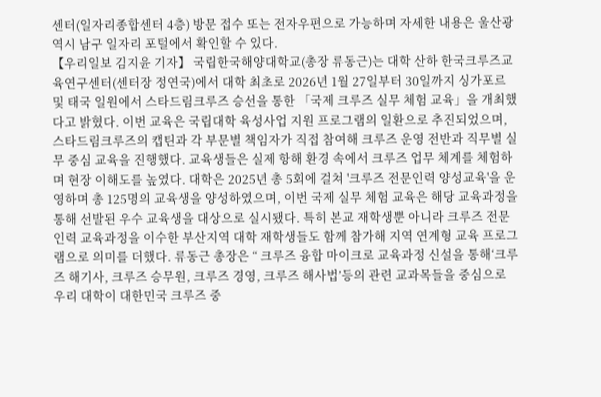센터(일자리종합센터 4층) 방문 접수 또는 전자우편으로 가능하며 자세한 내용은 울산광역시 남구 일자리 포털에서 확인할 수 있다.
【우리일보 김지윤 기자】 국립한국해양대학교(총장 류동근)는 대학 산하 한국크루즈교육연구센터(센터장 정연국)에서 대학 최초로 2026년 1월 27일부터 30일까지 싱가포르 및 태국 일원에서 스타드림크루즈 승선을 통한 「국제 크루즈 실무 체험 교육」을 개최했다고 밝혔다. 이번 교육은 국립대학 육성사업 지원 프로그램의 일환으로 추진되었으며, 스타드림크루즈의 캡틴과 각 부문별 책임자가 직접 참여해 크루즈 운영 전반과 직무별 실무 중심 교육을 진행했다. 교육생들은 실제 항해 환경 속에서 크루즈 업무 체계를 체험하며 현장 이해도를 높였다. 대학은 2025년 총 5회에 걸쳐 '크루즈 전문인력 양성교육'을 운영하며 총 125명의 교육생을 양성하였으며, 이번 국제 실무 체험 교육은 해당 교육과정을 통해 선발된 우수 교육생을 대상으로 실시됐다. 특히 본교 재학생뿐 아니라 크루즈 전문인력 교육과정을 이수한 부산지역 대학 재학생들도 함께 참가해 지역 연계형 교육 프로그램으로 의미를 더했다. 류동근 총장은 “ 크루즈 융합 마이크로 교육과정 신설을 통해‘크루즈 해기사, 크루즈 승무원, 크루즈 경영, 크루즈 해사법’등의 관련 교과목들을 중심으로 우리 대학이 대한민국 크루즈 중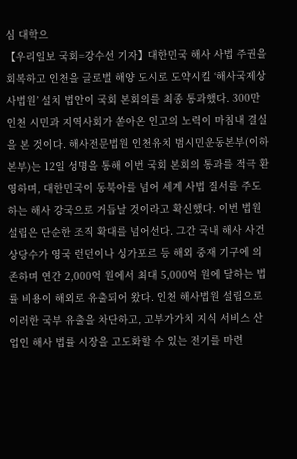심 대학으
【우리일보 국회=강수선 기자】대한민국 해사 사법 주권을 회복하고 인천을 글로벌 해양 도시로 도약시킬 ‘해사국제상사법원’ 설치 법안이 국회 본회의를 최종 통과했다. 300만 인천 시민과 지역사회가 쏟아온 인고의 노력이 마침내 결실을 본 것이다. 해사전문법원 인천유치 범시민운동본부(이하 본부)는 12일 성명을 통해 이번 국회 본회의 통과를 적극 환영하며, 대한민국이 동북아를 넘어 세계 사법 질서를 주도하는 해사 강국으로 거듭날 것이라고 확신했다. 이번 법원 설립은 단순한 조직 확대를 넘어선다. 그간 국내 해사 사건 상당수가 영국 런던이나 싱가포르 등 해외 중재 기구에 의존하며 연간 2,000억 원에서 최대 5,000억 원에 달하는 법률 비용이 해외로 유출되어 왔다. 인천 해사법원 설립으로 이러한 국부 유출을 차단하고, 고부가가치 지식 서비스 산업인 해사 법률 시장을 고도화할 수 있는 전기를 마련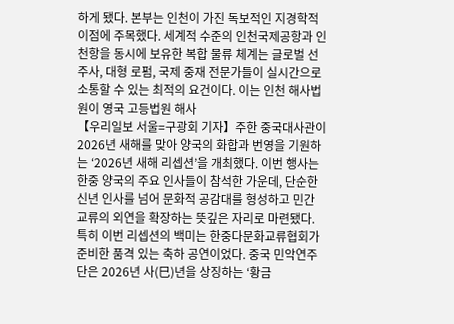하게 됐다. 본부는 인천이 가진 독보적인 지경학적 이점에 주목했다. 세계적 수준의 인천국제공항과 인천항을 동시에 보유한 복합 물류 체계는 글로벌 선주사, 대형 로펌, 국제 중재 전문가들이 실시간으로 소통할 수 있는 최적의 요건이다. 이는 인천 해사법원이 영국 고등법원 해사
【우리일보 서울=구광회 기자】주한 중국대사관이 2026년 새해를 맞아 양국의 화합과 번영을 기원하는 ‘2026년 새해 리셉션’을 개최했다. 이번 행사는 한중 양국의 주요 인사들이 참석한 가운데, 단순한 신년 인사를 넘어 문화적 공감대를 형성하고 민간 교류의 외연을 확장하는 뜻깊은 자리로 마련됐다. 특히 이번 리셉션의 백미는 한중다문화교류협회가 준비한 품격 있는 축하 공연이었다. 중국 민악연주단은 2026년 사(巳)년을 상징하는 ‘황금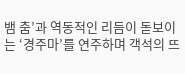뱀 춤’과 역동적인 리듬이 돋보이는 ‘경주마’를 연주하며 객석의 뜨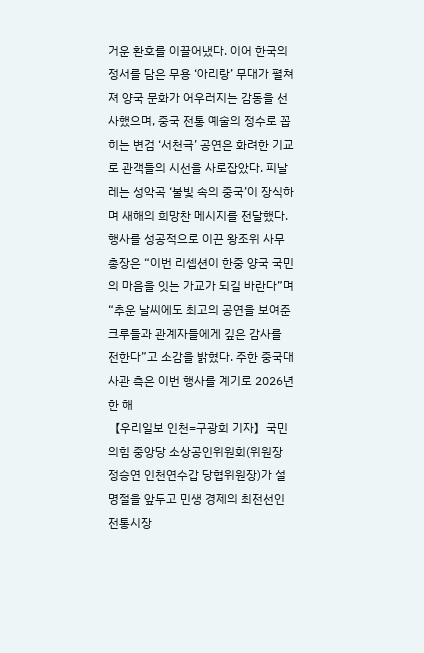거운 환호를 이끌어냈다. 이어 한국의 정서를 담은 무용 ‘아리랑’ 무대가 펼쳐져 양국 문화가 어우러지는 감동을 선사했으며, 중국 전통 예술의 정수로 꼽히는 변검 ‘서천극’ 공연은 화려한 기교로 관객들의 시선을 사로잡았다. 피날레는 성악곡 ‘불빛 속의 중국’이 장식하며 새해의 희망찬 메시지를 전달했다. 행사를 성공적으로 이끈 왕조위 사무총장은 “이번 리셉션이 한중 양국 국민의 마음을 잇는 가교가 되길 바란다”며 “추운 날씨에도 최고의 공연을 보여준 크루들과 관계자들에게 깊은 감사를 전한다”고 소감을 밝혔다. 주한 중국대사관 측은 이번 행사를 계기로 2026년 한 해
【우리일보 인천=구광회 기자】국민의힘 중앙당 소상공인위원회(위원장 정승연 인천연수갑 당협위원장)가 설 명절을 앞두고 민생 경제의 최전선인 전통시장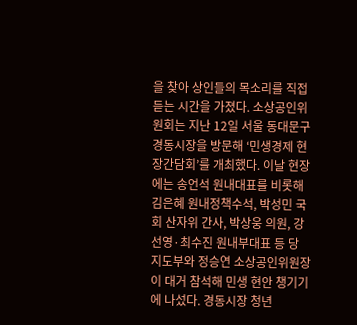을 찾아 상인들의 목소리를 직접 듣는 시간을 가졌다. 소상공인위원회는 지난 12일 서울 동대문구 경동시장을 방문해 ‘민생경제 현장간담회’를 개최했다. 이날 현장에는 송언석 원내대표를 비롯해 김은혜 원내정책수석, 박성민 국회 산자위 간사, 박상웅 의원, 강선영·최수진 원내부대표 등 당 지도부와 정승연 소상공인위원장이 대거 참석해 민생 현안 챙기기에 나섰다. 경동시장 청년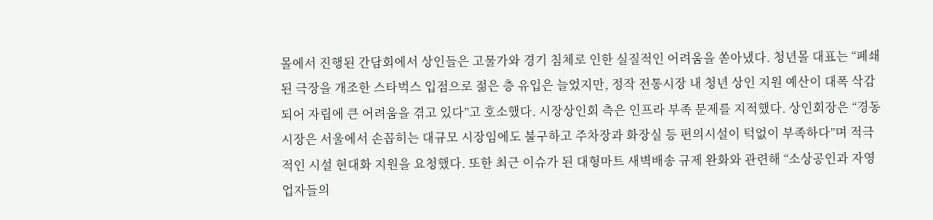몰에서 진행된 간담회에서 상인들은 고물가와 경기 침체로 인한 실질적인 어려움을 쏟아냈다. 청년몰 대표는 “폐쇄된 극장을 개조한 스타벅스 입점으로 젊은 층 유입은 늘었지만, 정작 전통시장 내 청년 상인 지원 예산이 대폭 삭감되어 자립에 큰 어려움을 겪고 있다”고 호소했다. 시장상인회 측은 인프라 부족 문제를 지적했다. 상인회장은 “경동시장은 서울에서 손꼽히는 대규모 시장임에도 불구하고 주차장과 화장실 등 편의시설이 턱없이 부족하다”며 적극적인 시설 현대화 지원을 요청했다. 또한 최근 이슈가 된 대형마트 새벽배송 규제 완화와 관련해 “소상공인과 자영업자들의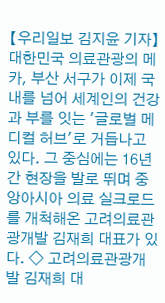【우리일보 김지윤 기자】 대한민국 의료관광의 메카, 부산 서구가 이제 국내를 넘어 세계인의 건강과 부를 잇는 '글로벌 메디컬 허브'로 거듭나고 있다. 그 중심에는 16년간 현장을 발로 뛰며 중앙아시아 의료 실크로드를 개척해온 고려의료관광개발 김재희 대표가 있다. ◇ 고려의료관광개발 김재희 대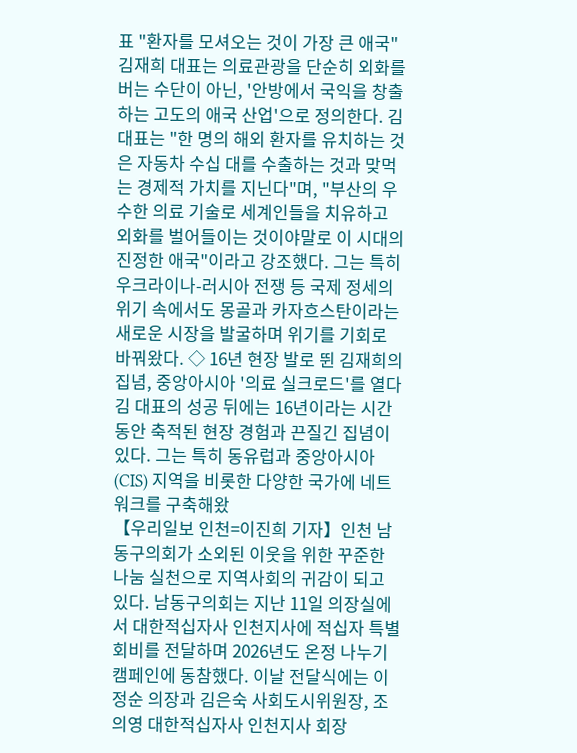표 "환자를 모셔오는 것이 가장 큰 애국" 김재희 대표는 의료관광을 단순히 외화를 버는 수단이 아닌, '안방에서 국익을 창출하는 고도의 애국 산업'으로 정의한다. 김 대표는 "한 명의 해외 환자를 유치하는 것은 자동차 수십 대를 수출하는 것과 맞먹는 경제적 가치를 지닌다"며, "부산의 우수한 의료 기술로 세계인들을 치유하고 외화를 벌어들이는 것이야말로 이 시대의 진정한 애국"이라고 강조했다. 그는 특히 우크라이나-러시아 전쟁 등 국제 정세의 위기 속에서도 몽골과 카자흐스탄이라는 새로운 시장을 발굴하며 위기를 기회로 바꿔왔다. ◇ 16년 현장 발로 뛴 김재희의 집념, 중앙아시아 '의료 실크로드'를 열다 김 대표의 성공 뒤에는 16년이라는 시간 동안 축적된 현장 경험과 끈질긴 집념이 있다. 그는 특히 동유럽과 중앙아시아(CIS) 지역을 비롯한 다양한 국가에 네트워크를 구축해왔
【우리일보 인천=이진희 기자】인천 남동구의회가 소외된 이웃을 위한 꾸준한 나눔 실천으로 지역사회의 귀감이 되고 있다. 남동구의회는 지난 11일 의장실에서 대한적십자사 인천지사에 적십자 특별회비를 전달하며 2026년도 온정 나누기 캠페인에 동참했다. 이날 전달식에는 이정순 의장과 김은숙 사회도시위원장, 조의영 대한적십자사 인천지사 회장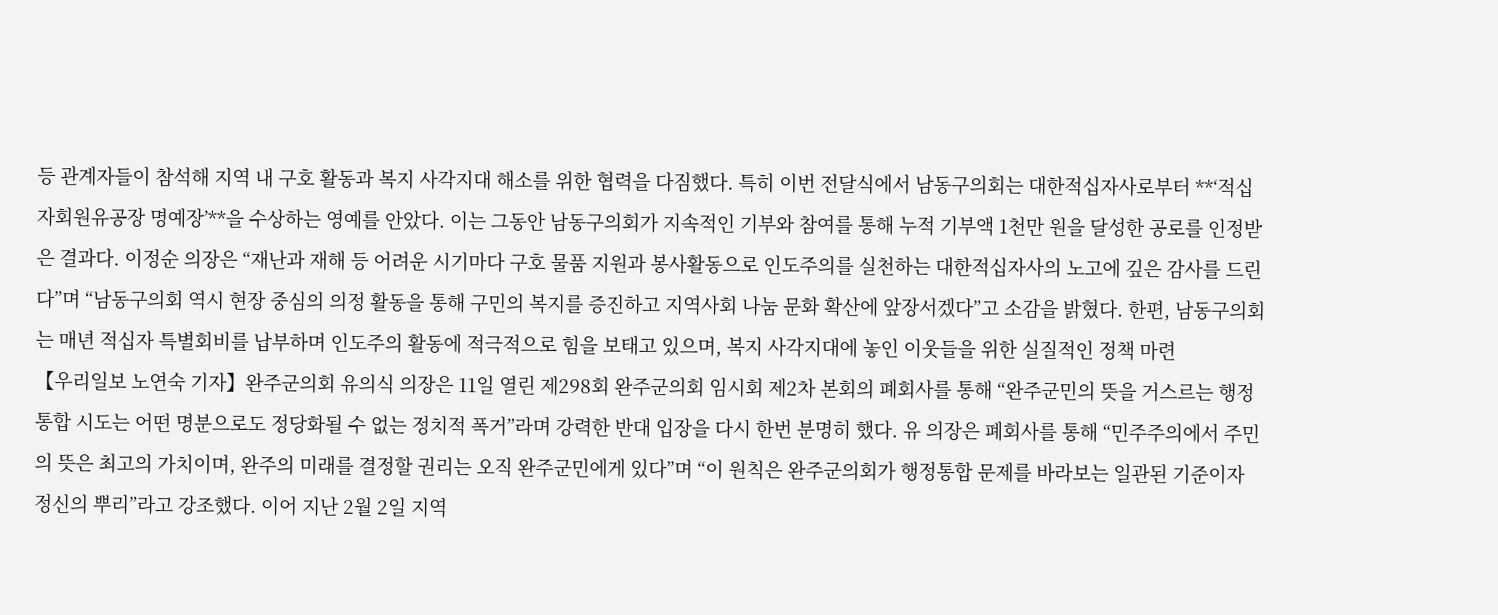등 관계자들이 참석해 지역 내 구호 활동과 복지 사각지대 해소를 위한 협력을 다짐했다. 특히 이번 전달식에서 남동구의회는 대한적십자사로부터 **‘적십자회원유공장 명예장’**을 수상하는 영예를 안았다. 이는 그동안 남동구의회가 지속적인 기부와 참여를 통해 누적 기부액 1천만 원을 달성한 공로를 인정받은 결과다. 이정순 의장은 “재난과 재해 등 어려운 시기마다 구호 물품 지원과 봉사활동으로 인도주의를 실천하는 대한적십자사의 노고에 깊은 감사를 드린다”며 “남동구의회 역시 현장 중심의 의정 활동을 통해 구민의 복지를 증진하고 지역사회 나눔 문화 확산에 앞장서겠다”고 소감을 밝혔다. 한편, 남동구의회는 매년 적십자 특별회비를 납부하며 인도주의 활동에 적극적으로 힘을 보태고 있으며, 복지 사각지대에 놓인 이웃들을 위한 실질적인 정책 마련
【우리일보 노연숙 기자】완주군의회 유의식 의장은 11일 열린 제298회 완주군의회 임시회 제2차 본회의 폐회사를 통해 “완주군민의 뜻을 거스르는 행정통합 시도는 어떤 명분으로도 정당화될 수 없는 정치적 폭거”라며 강력한 반대 입장을 다시 한번 분명히 했다. 유 의장은 폐회사를 통해 “민주주의에서 주민의 뜻은 최고의 가치이며, 완주의 미래를 결정할 권리는 오직 완주군민에게 있다”며 “이 원칙은 완주군의회가 행정통합 문제를 바라보는 일관된 기준이자 정신의 뿌리”라고 강조했다. 이어 지난 2월 2일 지역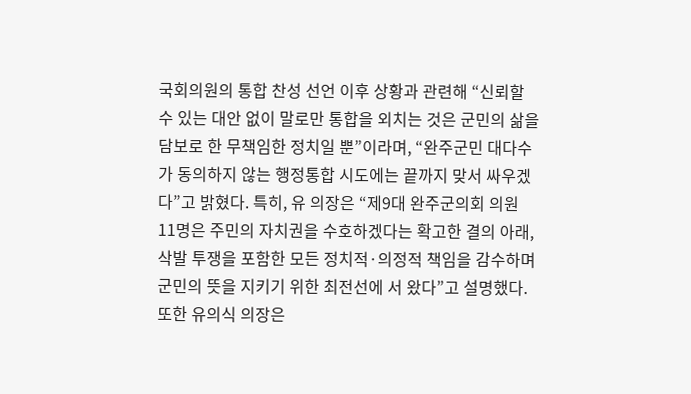국회의원의 통합 찬성 선언 이후 상황과 관련해 “신뢰할 수 있는 대안 없이 말로만 통합을 외치는 것은 군민의 삶을 담보로 한 무책임한 정치일 뿐”이라며, “완주군민 대다수가 동의하지 않는 행정통합 시도에는 끝까지 맞서 싸우겠다”고 밝혔다. 특히, 유 의장은 “제9대 완주군의회 의원 11명은 주민의 자치권을 수호하겠다는 확고한 결의 아래, 삭발 투쟁을 포함한 모든 정치적·의정적 책임을 감수하며 군민의 뜻을 지키기 위한 최전선에 서 왔다”고 설명했다. 또한 유의식 의장은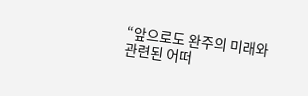“앞으로도 완주의 미래와 관련된 어떠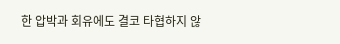한 압박과 회유에도 결코 타협하지 않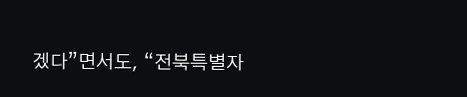겠다”면서도, “전북특별자